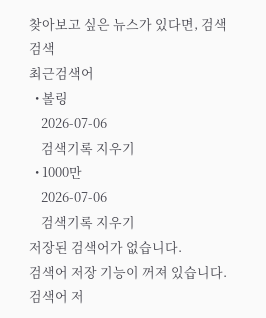찾아보고 싶은 뉴스가 있다면, 검색
검색
최근검색어
  • 볼링
    2026-07-06
    검색기록 지우기
  • 1000만
    2026-07-06
    검색기록 지우기
저장된 검색어가 없습니다.
검색어 저장 기능이 꺼져 있습니다.
검색어 저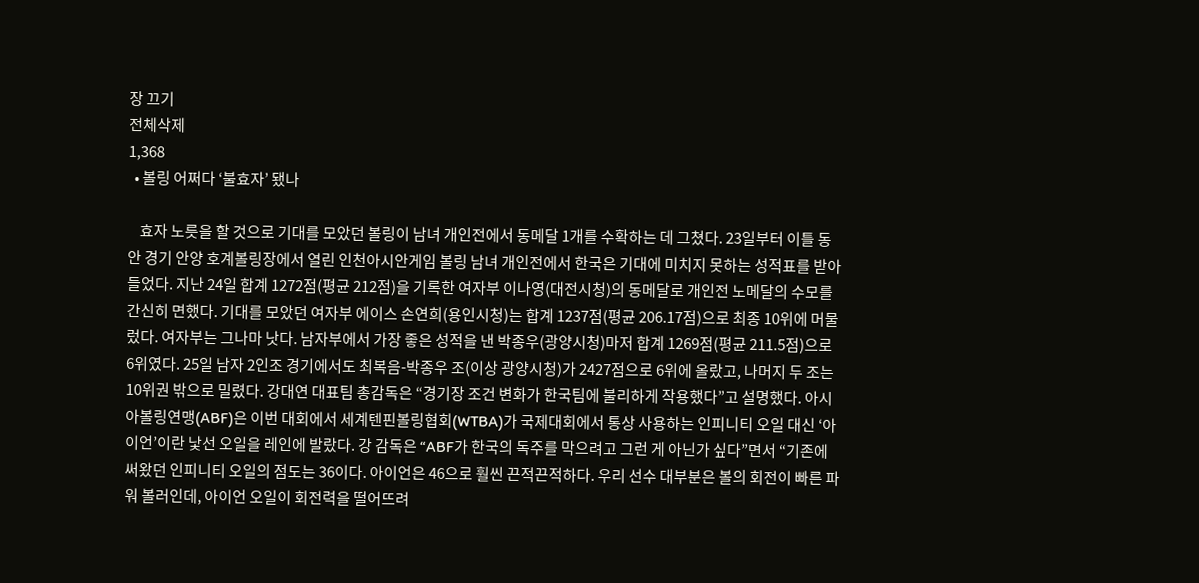장 끄기
전체삭제
1,368
  • 볼링 어쩌다 ‘불효자’ 됐나

    효자 노릇을 할 것으로 기대를 모았던 볼링이 남녀 개인전에서 동메달 1개를 수확하는 데 그쳤다. 23일부터 이틀 동안 경기 안양 호계볼링장에서 열린 인천아시안게임 볼링 남녀 개인전에서 한국은 기대에 미치지 못하는 성적표를 받아 들었다. 지난 24일 합계 1272점(평균 212점)을 기록한 여자부 이나영(대전시청)의 동메달로 개인전 노메달의 수모를 간신히 면했다. 기대를 모았던 여자부 에이스 손연희(용인시청)는 합계 1237점(평균 206.17점)으로 최종 10위에 머물렀다. 여자부는 그나마 낫다. 남자부에서 가장 좋은 성적을 낸 박종우(광양시청)마저 합계 1269점(평균 211.5점)으로 6위였다. 25일 남자 2인조 경기에서도 최복음-박종우 조(이상 광양시청)가 2427점으로 6위에 올랐고, 나머지 두 조는 10위권 밖으로 밀렸다. 강대연 대표팀 총감독은 “경기장 조건 변화가 한국팀에 불리하게 작용했다”고 설명했다. 아시아볼링연맹(ABF)은 이번 대회에서 세계텐핀볼링협회(WTBA)가 국제대회에서 통상 사용하는 인피니티 오일 대신 ‘아이언’이란 낯선 오일을 레인에 발랐다. 강 감독은 “ABF가 한국의 독주를 막으려고 그런 게 아닌가 싶다”면서 “기존에 써왔던 인피니티 오일의 점도는 36이다. 아이언은 46으로 훨씬 끈적끈적하다. 우리 선수 대부분은 볼의 회전이 빠른 파워 볼러인데, 아이언 오일이 회전력을 떨어뜨려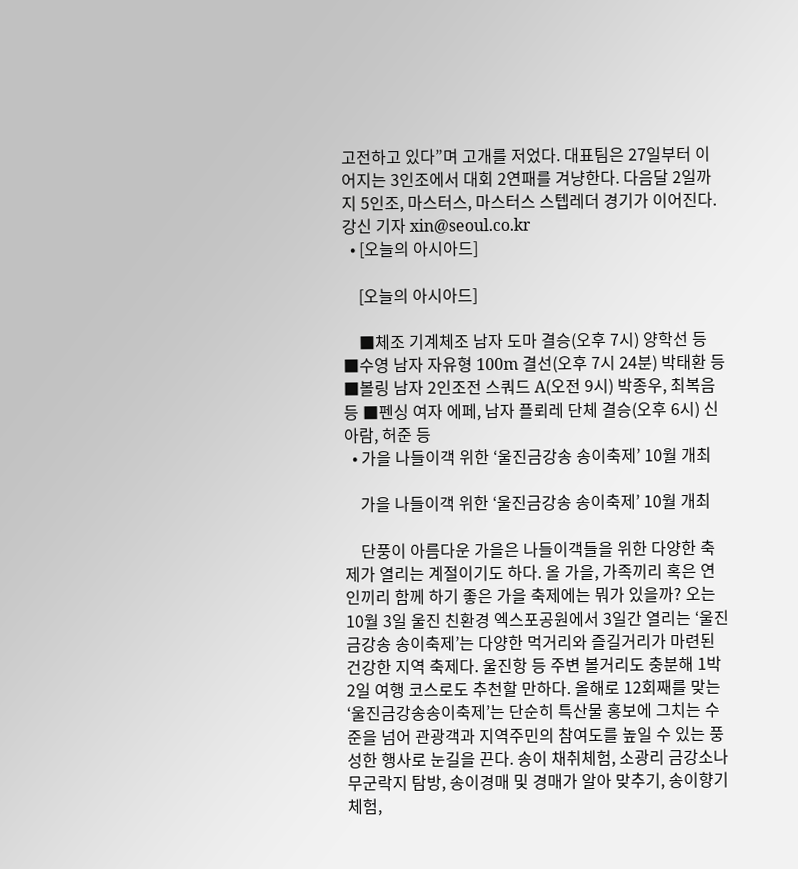고전하고 있다”며 고개를 저었다. 대표팀은 27일부터 이어지는 3인조에서 대회 2연패를 겨냥한다. 다음달 2일까지 5인조, 마스터스, 마스터스 스텝레더 경기가 이어진다. 강신 기자 xin@seoul.co.kr
  • [오늘의 아시아드]

    [오늘의 아시아드]

    ■체조 기계체조 남자 도마 결승(오후 7시) 양학선 등 ■수영 남자 자유형 100m 결선(오후 7시 24분) 박태환 등 ■볼링 남자 2인조전 스쿼드 A(오전 9시) 박종우, 최복음 등 ■펜싱 여자 에페, 남자 플뢰레 단체 결승(오후 6시) 신아람, 허준 등
  • 가을 나들이객 위한 ‘울진금강송 송이축제’ 10월 개최

    가을 나들이객 위한 ‘울진금강송 송이축제’ 10월 개최

    단풍이 아름다운 가을은 나들이객들을 위한 다양한 축제가 열리는 계절이기도 하다. 올 가을, 가족끼리 혹은 연인끼리 함께 하기 좋은 가을 축제에는 뭐가 있을까? 오는 10월 3일 울진 친환경 엑스포공원에서 3일간 열리는 ‘울진금강송 송이축제’는 다양한 먹거리와 즐길거리가 마련된 건강한 지역 축제다. 울진항 등 주변 볼거리도 충분해 1박 2일 여행 코스로도 추천할 만하다. 올해로 12회째를 맞는 ‘울진금강송송이축제’는 단순히 특산물 홍보에 그치는 수준을 넘어 관광객과 지역주민의 참여도를 높일 수 있는 풍성한 행사로 눈길을 끈다. 송이 채취체험, 소광리 금강소나무군락지 탐방, 송이경매 및 경매가 알아 맞추기, 송이향기 체험,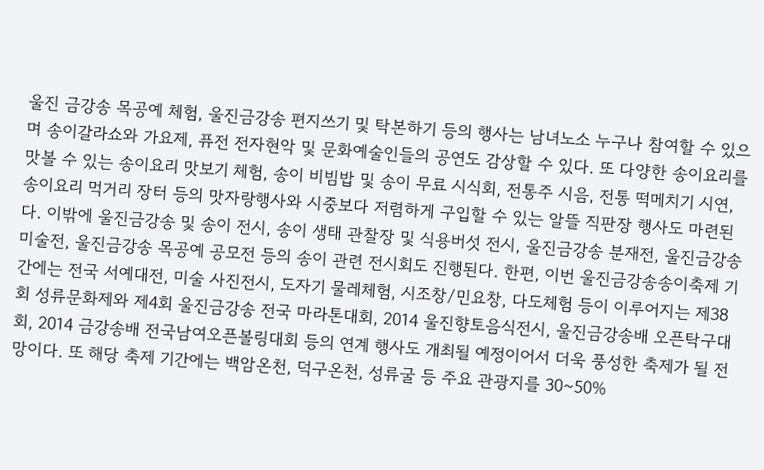울진 금강송 목공예 체험, 울진금강송 편지쓰기 및 탁본하기 등의 행사는 남녀노소 누구나 참여할 수 있으며 송이갈라쇼와 가요제, 퓨전 전자현악 및 문화예술인들의 공연도 감상할 수 있다. 또 다양한 송이요리를 맛볼 수 있는 송이요리 맛보기 체험, 송이 비빔밥 및 송이 무료 시식회, 전통주 시음, 전통 떡메치기 시연, 송이요리 먹거리 장터 등의 맛자랑행사와 시중보다 저렴하게 구입할 수 있는 알뜰 직판장 행사도 마련된다. 이밖에 울진금강송 및 송이 전시, 송이 생태 관찰장 및 식용버섯 전시, 울진금강송 분재전, 울진금강송 미술전, 울진금강송 목공예 공모전 등의 송이 관련 전시회도 진행된다. 한편, 이번 울진금강송송이축제 기간에는 전국 서예대전, 미술 사진전시, 도자기 물레체험, 시조창/민요창, 다도체험 등이 이루어지는 제38회 성류문화제와 제4회 울진금강송 전국 마라톤대회, 2014 울진향토음식전시, 울진금강송배 오픈탁구대회, 2014 금강송배 전국남여오픈볼링대회 등의 연계 행사도 개최될 예정이어서 더욱 풍성한 축제가 될 전망이다. 또 해당 축제 기간에는 백암온천, 덕구온천, 성류굴 등 주요 관광지를 30~50%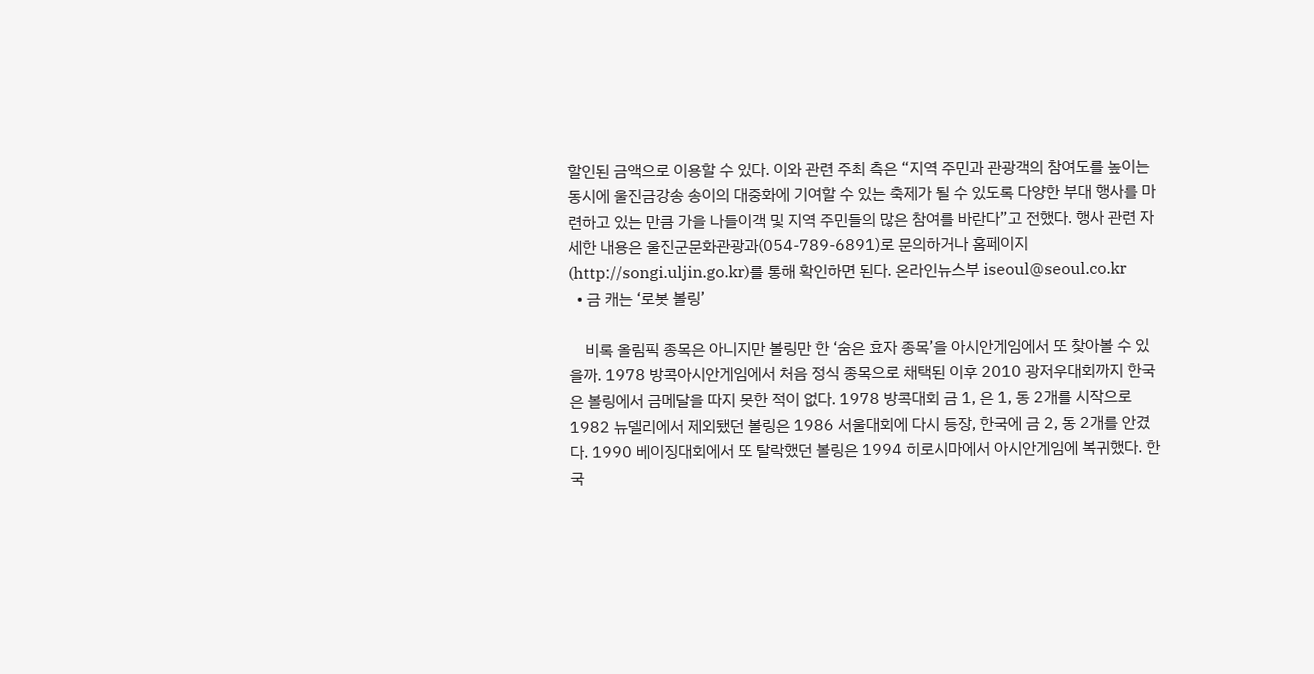할인된 금액으로 이용할 수 있다. 이와 관련 주최 측은 “지역 주민과 관광객의 참여도를 높이는 동시에 울진금강송 송이의 대중화에 기여할 수 있는 축제가 될 수 있도록 다양한 부대 행사를 마련하고 있는 만큼 가을 나들이객 및 지역 주민들의 많은 참여를 바란다”고 전했다. 행사 관련 자세한 내용은 울진군문화관광과(054-789-6891)로 문의하거나 홈페이지(http://songi.uljin.go.kr)를 통해 확인하면 된다. 온라인뉴스부 iseoul@seoul.co.kr
  • 금 캐는 ‘로봇 볼링’

    비록 올림픽 종목은 아니지만 볼링만 한 ‘숨은 효자 종목’을 아시안게임에서 또 찾아볼 수 있을까. 1978 방콕아시안게임에서 처음 정식 종목으로 채택된 이후 2010 광저우대회까지 한국은 볼링에서 금메달을 따지 못한 적이 없다. 1978 방콕대회 금 1, 은 1, 동 2개를 시작으로 1982 뉴델리에서 제외됐던 볼링은 1986 서울대회에 다시 등장, 한국에 금 2, 동 2개를 안겼다. 1990 베이징대회에서 또 탈락했던 볼링은 1994 히로시마에서 아시안게임에 복귀했다. 한국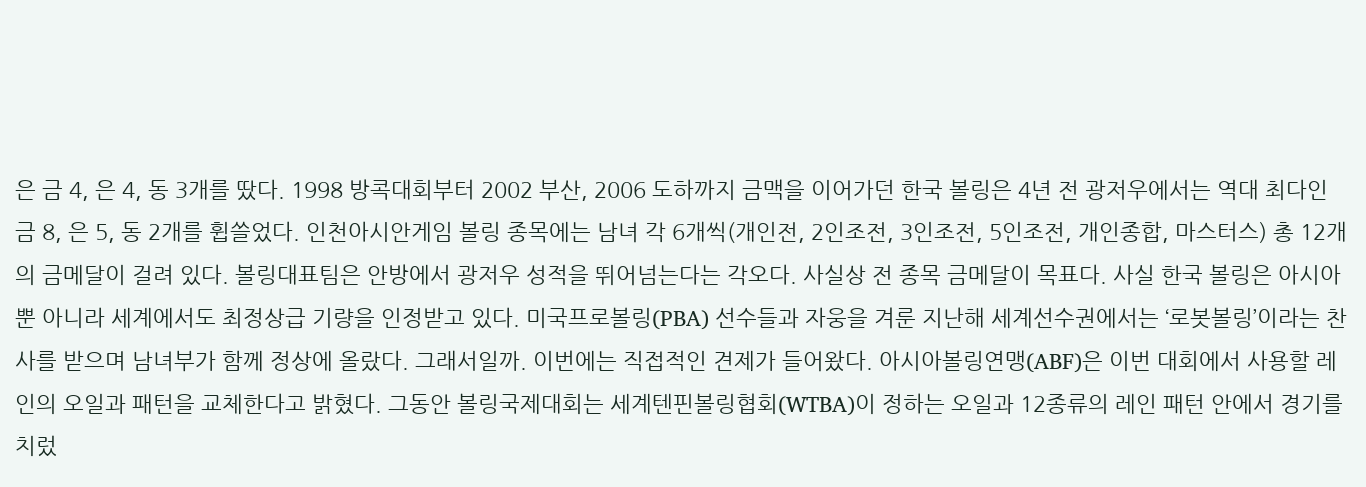은 금 4, 은 4, 동 3개를 땄다. 1998 방콕대회부터 2002 부산, 2006 도하까지 금맥을 이어가던 한국 볼링은 4년 전 광저우에서는 역대 최다인 금 8, 은 5, 동 2개를 휩쓸었다. 인천아시안게임 볼링 종목에는 남녀 각 6개씩(개인전, 2인조전, 3인조전, 5인조전, 개인종합, 마스터스) 총 12개의 금메달이 걸려 있다. 볼링대표팀은 안방에서 광저우 성적을 뛰어넘는다는 각오다. 사실상 전 종목 금메달이 목표다. 사실 한국 볼링은 아시아뿐 아니라 세계에서도 최정상급 기량을 인정받고 있다. 미국프로볼링(PBA) 선수들과 자웅을 겨룬 지난해 세계선수권에서는 ‘로봇볼링’이라는 찬사를 받으며 남녀부가 함께 정상에 올랐다. 그래서일까. 이번에는 직접적인 견제가 들어왔다. 아시아볼링연맹(ABF)은 이번 대회에서 사용할 레인의 오일과 패턴을 교체한다고 밝혔다. 그동안 볼링국제대회는 세계텐핀볼링협회(WTBA)이 정하는 오일과 12종류의 레인 패턴 안에서 경기를 치렀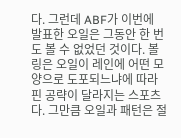다. 그런데 ABF가 이번에 발표한 오일은 그동안 한 번도 볼 수 없었던 것이다. 볼링은 오일이 레인에 어떤 모양으로 도포되느냐에 따라 핀 공략이 달라지는 스포츠다. 그만큼 오일과 패턴은 절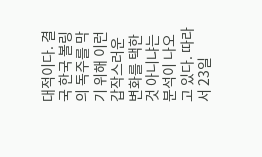대적이다. 결국 한국 볼링의 독주를 막기 위해 이런 갑작스러운 변화를 택한 것 아니냐는 분석이 나오고 있다. 따라서 23일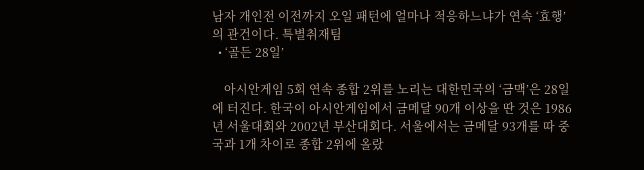남자 개인전 이전까지 오일 패턴에 얼마나 적응하느냐가 연속 ‘효행’의 관건이다. 특별취재팀
  • ‘골든 28일’

    아시안게임 5회 연속 종합 2위를 노리는 대한민국의 ‘금맥’은 28일에 터진다. 한국이 아시안게임에서 금메달 90개 이상을 딴 것은 1986년 서울대회와 2002년 부산대회다. 서울에서는 금메달 93개를 따 중국과 1개 차이로 종합 2위에 올랐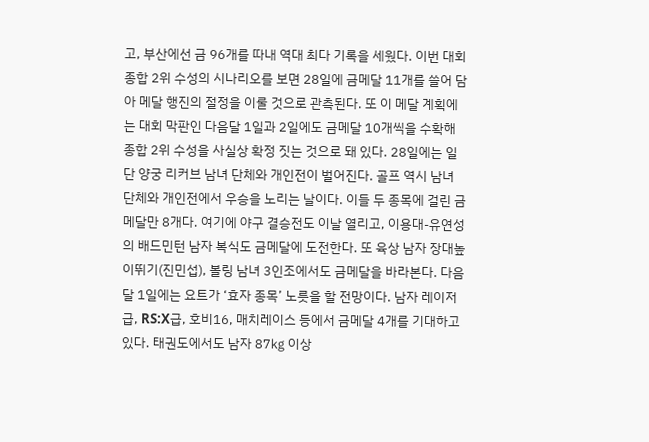고, 부산에선 금 96개를 따내 역대 최다 기록을 세웠다. 이번 대회 종합 2위 수성의 시나리오를 보면 28일에 금메달 11개를 쓸어 담아 메달 행진의 절정을 이룰 것으로 관측된다. 또 이 메달 계획에는 대회 막판인 다음달 1일과 2일에도 금메달 10개씩을 수확해 종합 2위 수성을 사실상 확정 짓는 것으로 돼 있다. 28일에는 일단 양궁 리커브 남녀 단체와 개인전이 벌어진다. 골프 역시 남녀 단체와 개인전에서 우승을 노리는 날이다. 이들 두 종목에 걸린 금메달만 8개다. 여기에 야구 결승전도 이날 열리고, 이용대-유연성의 배드민턴 남자 복식도 금메달에 도전한다. 또 육상 남자 장대높이뛰기(진민섭), 볼링 남녀 3인조에서도 금메달을 바라본다. 다음달 1일에는 요트가 ‘효자 종목’ 노릇을 할 전망이다. 남자 레이저급, RS:X급, 호비16, 매치레이스 등에서 금메달 4개를 기대하고 있다. 태권도에서도 남자 87㎏ 이상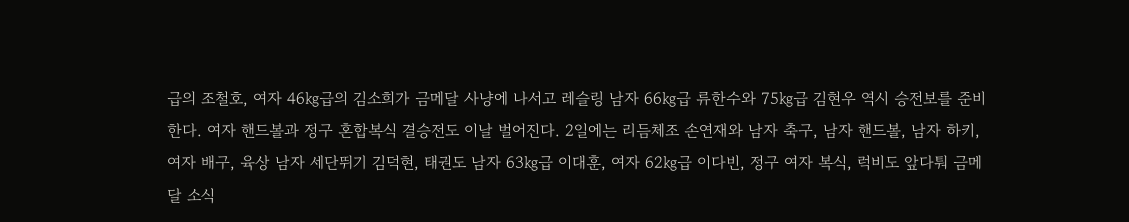급의 조철호, 여자 46㎏급의 김소희가 금메달 사냥에 나서고 레슬링 남자 66㎏급 류한수와 75㎏급 김현우 역시 승전보를 준비한다. 여자 핸드볼과 정구 혼합복식 결승전도 이날 벌어진다. 2일에는 리듬체조 손연재와 남자 축구, 남자 핸드볼, 남자 하키, 여자 배구, 육상 남자 세단뛰기 김덕현, 태권도 남자 63㎏급 이대훈, 여자 62㎏급 이다빈, 정구 여자 복식, 럭비도 앞다퉈 금메달 소식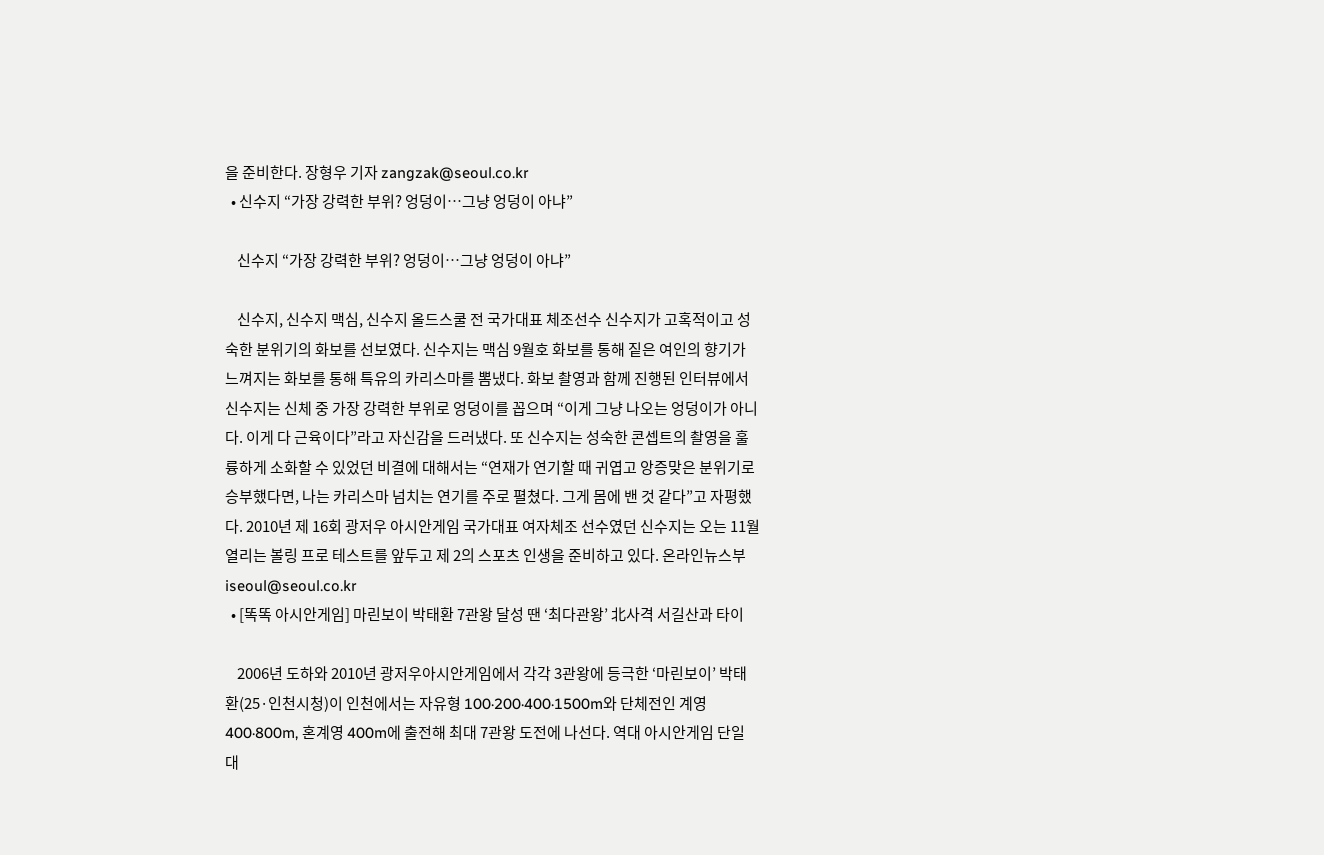을 준비한다. 장형우 기자 zangzak@seoul.co.kr
  • 신수지 “가장 강력한 부위? 엉덩이…그냥 엉덩이 아냐”

    신수지 “가장 강력한 부위? 엉덩이…그냥 엉덩이 아냐”

    신수지, 신수지 맥심, 신수지 올드스쿨 전 국가대표 체조선수 신수지가 고혹적이고 성숙한 분위기의 화보를 선보였다. 신수지는 맥심 9월호 화보를 통해 짙은 여인의 향기가 느껴지는 화보를 통해 특유의 카리스마를 뽐냈다. 화보 촬영과 함께 진행된 인터뷰에서 신수지는 신체 중 가장 강력한 부위로 엉덩이를 꼽으며 “이게 그냥 나오는 엉덩이가 아니다. 이게 다 근육이다”라고 자신감을 드러냈다. 또 신수지는 성숙한 콘셉트의 촬영을 훌륭하게 소화할 수 있었던 비결에 대해서는 “연재가 연기할 때 귀엽고 앙증맞은 분위기로 승부했다면, 나는 카리스마 넘치는 연기를 주로 펼쳤다. 그게 몸에 밴 것 같다”고 자평했다. 2010년 제 16회 광저우 아시안게임 국가대표 여자체조 선수였던 신수지는 오는 11월 열리는 볼링 프로 테스트를 앞두고 제 2의 스포츠 인생을 준비하고 있다. 온라인뉴스부 iseoul@seoul.co.kr
  • [똑똑 아시안게임] 마린보이 박태환 7관왕 달성 땐 ‘최다관왕’ 北사격 서길산과 타이

    2006년 도하와 2010년 광저우아시안게임에서 각각 3관왕에 등극한 ‘마린보이’ 박태환(25·인천시청)이 인천에서는 자유형 100·200·400·1500m와 단체전인 계영 400·800m, 혼계영 400m에 출전해 최대 7관왕 도전에 나선다. 역대 아시안게임 단일 대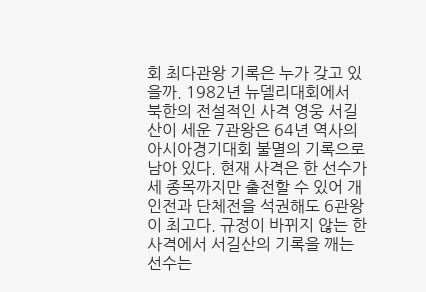회 최다관왕 기록은 누가 갖고 있을까. 1982년 뉴델리대회에서 북한의 전설적인 사격 영웅 서길산이 세운 7관왕은 64년 역사의 아시아경기대회 불멸의 기록으로 남아 있다. 현재 사격은 한 선수가 세 종목까지만 출전할 수 있어 개인전과 단체전을 석권해도 6관왕이 최고다. 규정이 바뀌지 않는 한 사격에서 서길산의 기록을 깨는 선수는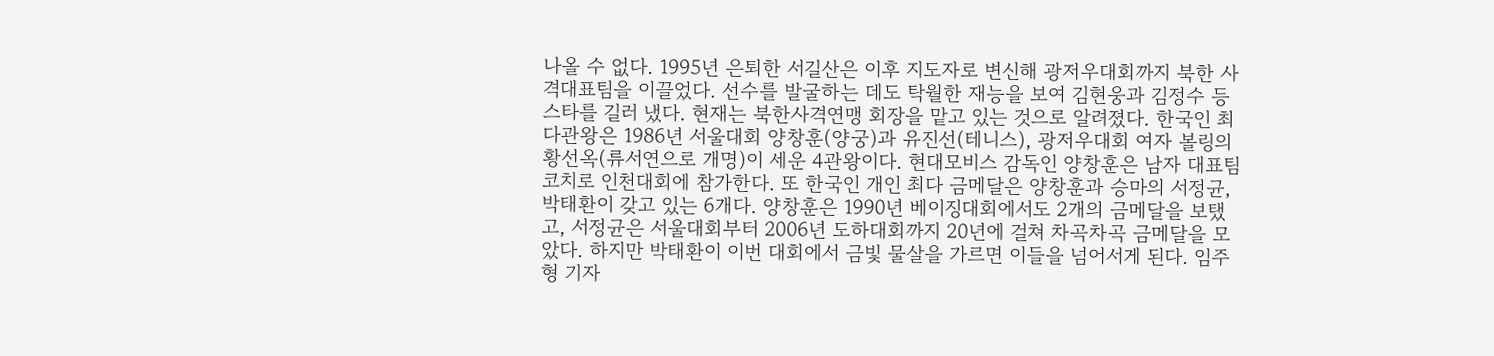나올 수 없다. 1995년 은퇴한 서길산은 이후 지도자로 변신해 광저우대회까지 북한 사격대표팀을 이끌었다. 선수를 발굴하는 데도 탁월한 재능을 보여 김현웅과 김정수 등 스타를 길러 냈다. 현재는 북한사격연맹 회장을 맡고 있는 것으로 알려졌다. 한국인 최다관왕은 1986년 서울대회 양창훈(양궁)과 유진선(테니스), 광저우대회 여자 볼링의 황선옥(류서연으로 개명)이 세운 4관왕이다. 현대모비스 감독인 양창훈은 남자 대표팀 코치로 인천대회에 참가한다. 또 한국인 개인 최다 금메달은 양창훈과 승마의 서정균, 박태환이 갖고 있는 6개다. 양창훈은 1990년 베이징대회에서도 2개의 금메달을 보탰고, 서정균은 서울대회부터 2006년 도하대회까지 20년에 걸쳐 차곡차곡 금메달을 모았다. 하지만 박태환이 이번 대회에서 금빛 물살을 가르면 이들을 넘어서게 된다. 임주형 기자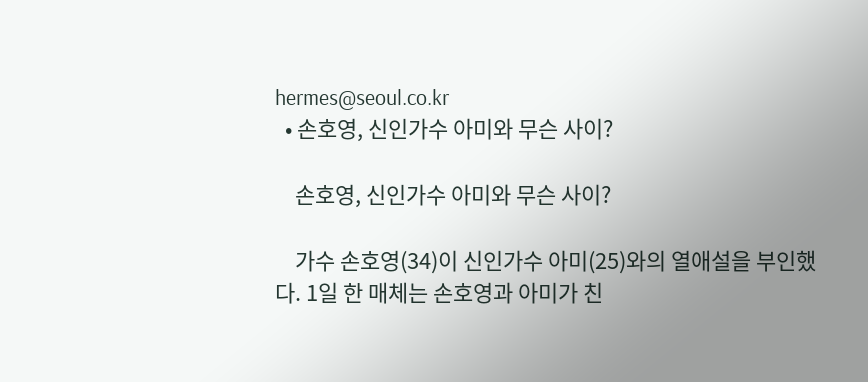hermes@seoul.co.kr
  • 손호영, 신인가수 아미와 무슨 사이?

    손호영, 신인가수 아미와 무슨 사이?

    가수 손호영(34)이 신인가수 아미(25)와의 열애설을 부인했다. 1일 한 매체는 손호영과 아미가 친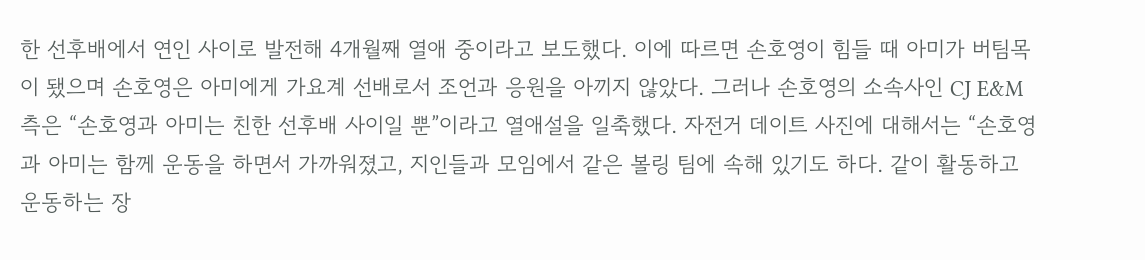한 선후배에서 연인 사이로 발전해 4개월째 열애 중이라고 보도했다. 이에 따르면 손호영이 힘들 때 아미가 버팀목이 됐으며 손호영은 아미에게 가요계 선배로서 조언과 응원을 아끼지 않았다. 그러나 손호영의 소속사인 CJ E&M 측은 “손호영과 아미는 친한 선후배 사이일 뿐”이라고 열애설을 일축했다. 자전거 데이트 사진에 대해서는 “손호영과 아미는 함께 운동을 하면서 가까워졌고, 지인들과 모임에서 같은 볼링 팀에 속해 있기도 하다. 같이 활동하고 운동하는 장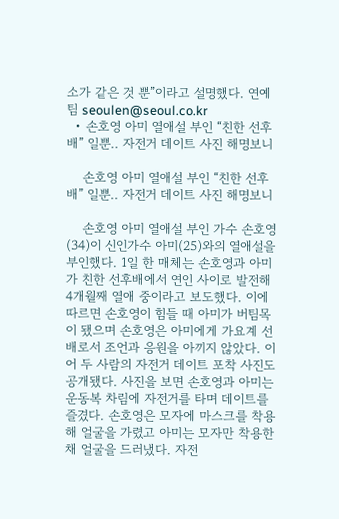소가 같은 것 뿐”이라고 설명했다. 연예팀 seoulen@seoul.co.kr
  • 손호영 아미 열애설 부인 “친한 선후배” 일뿐.. 자전거 데이트 사진 해명보니

    손호영 아미 열애설 부인 “친한 선후배” 일뿐.. 자전거 데이트 사진 해명보니

    손호영 아미 열애설 부인 가수 손호영(34)이 신인가수 아미(25)와의 열애설을 부인했다. 1일 한 매체는 손호영과 아미가 친한 선후배에서 연인 사이로 발전해 4개월째 열애 중이라고 보도했다. 이에 따르면 손호영이 힘들 때 아미가 버팀목이 됐으며 손호영은 아미에게 가요계 선배로서 조언과 응원을 아끼지 않았다. 이어 두 사람의 자전거 데이트 포착 사진도 공개됐다. 사진을 보면 손호영과 아미는 운동복 차림에 자전거를 타며 데이트를 즐겼다. 손호영은 모자에 마스크를 착용해 얼굴을 가렸고 아미는 모자만 착용한 채 얼굴을 드러냈다. 자전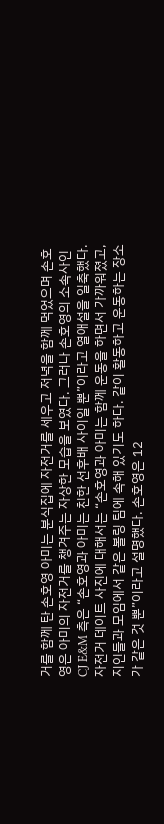거를 함께 탄 손호영 아미는 분식집에 자전거를 세우고 저녁을 함께 먹었으며 손호영은 아미의 자전거를 챙겨주는 자상한 모습을 보였다. 그러나 손호영의 소속사인 CJ E&M 측은 “손호영과 아미는 친한 선후배 사이일 뿐”이라고 열애설을 일축했다. 자전거 데이트 사진에 대해서는 “손호영과 아미는 함께 운동을 하면서 가까워졌고, 지인들과 모임에서 같은 볼링 팀에 속해 있기도 하다. 같이 활동하고 운동하는 장소가 같은 것 뿐”이라고 설명했다. 손호영은 12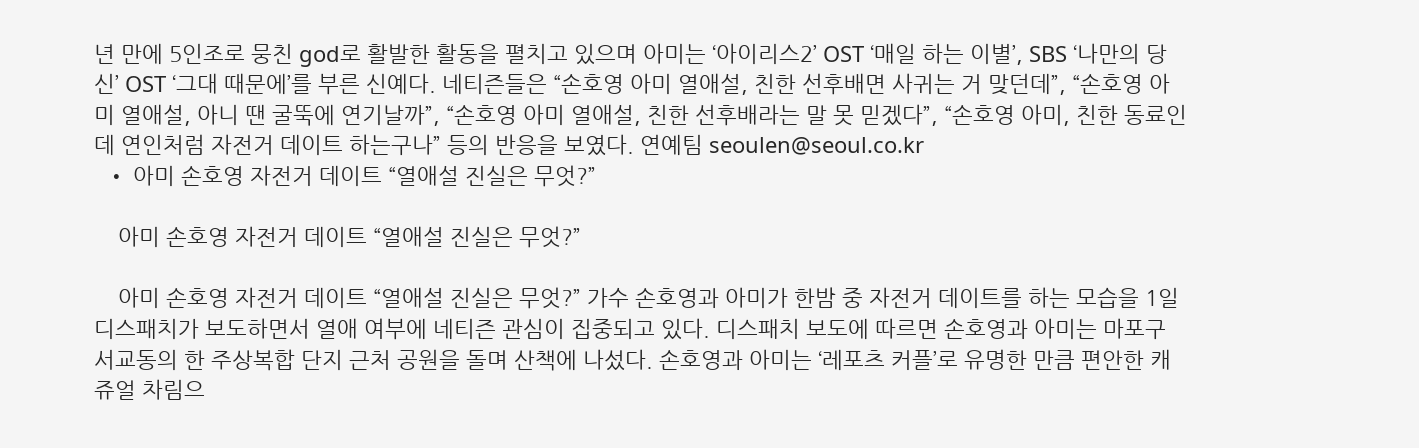년 만에 5인조로 뭉친 god로 활발한 활동을 펼치고 있으며 아미는 ‘아이리스2’ OST ‘매일 하는 이별’, SBS ‘나만의 당신’ OST ‘그대 때문에’를 부른 신예다. 네티즌들은 “손호영 아미 열애설, 친한 선후배면 사귀는 거 맞던데”, “손호영 아미 열애설, 아니 땐 굴뚝에 연기날까”, “손호영 아미 열애설, 친한 선후배라는 말 못 믿겠다”, “손호영 아미, 친한 동료인데 연인처럼 자전거 데이트 하는구나” 등의 반응을 보였다. 연예팀 seoulen@seoul.co.kr
  • 아미 손호영 자전거 데이트 “열애설 진실은 무엇?”

    아미 손호영 자전거 데이트 “열애설 진실은 무엇?”

    아미 손호영 자전거 데이트 “열애설 진실은 무엇?” 가수 손호영과 아미가 한밤 중 자전거 데이트를 하는 모습을 1일 디스패치가 보도하면서 열애 여부에 네티즌 관심이 집중되고 있다. 디스패치 보도에 따르면 손호영과 아미는 마포구 서교동의 한 주상복합 단지 근처 공원을 돌며 산책에 나섰다. 손호영과 아미는 ‘레포츠 커플’로 유명한 만큼 편안한 캐쥬얼 차림으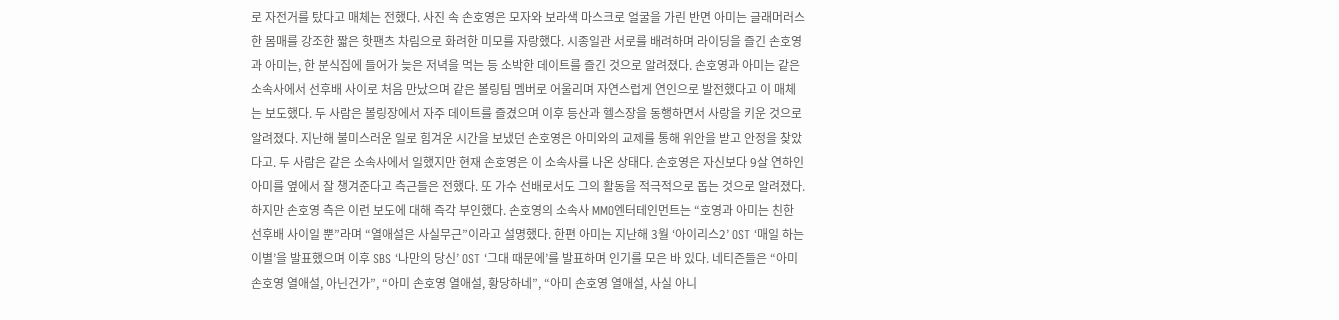로 자전거를 탔다고 매체는 전했다. 사진 속 손호영은 모자와 보라색 마스크로 얼굴을 가린 반면 아미는 글래머러스한 몸매를 강조한 짧은 핫팬츠 차림으로 화려한 미모를 자랑했다. 시종일관 서로를 배려하며 라이딩을 즐긴 손호영과 아미는, 한 분식집에 들어가 늦은 저녁을 먹는 등 소박한 데이트를 즐긴 것으로 알려졌다. 손호영과 아미는 같은 소속사에서 선후배 사이로 처음 만났으며 같은 볼링팀 멤버로 어울리며 자연스럽게 연인으로 발전했다고 이 매체는 보도했다. 두 사람은 볼링장에서 자주 데이트를 즐겼으며 이후 등산과 헬스장을 동행하면서 사랑을 키운 것으로 알려졌다. 지난해 불미스러운 일로 힘겨운 시간을 보냈던 손호영은 아미와의 교제를 통해 위안을 받고 안정을 찾았다고. 두 사람은 같은 소속사에서 일했지만 현재 손호영은 이 소속사를 나온 상태다. 손호영은 자신보다 9살 연하인 아미를 옆에서 잘 챙겨준다고 측근들은 전했다. 또 가수 선배로서도 그의 활동을 적극적으로 돕는 것으로 알려졌다. 하지만 손호영 측은 이런 보도에 대해 즉각 부인했다. 손호영의 소속사 MMO엔터테인먼트는 “호영과 아미는 친한 선후배 사이일 뿐”라며 “열애설은 사실무근”이라고 설명했다. 한편 아미는 지난해 3월 ‘아이리스2’ OST ‘매일 하는 이별’을 발표했으며 이후 SBS ‘나만의 당신’ OST ‘그대 때문에’를 발표하며 인기를 모은 바 있다. 네티즌들은 “아미 손호영 열애설, 아닌건가”, “아미 손호영 열애설, 황당하네”, “아미 손호영 열애설, 사실 아니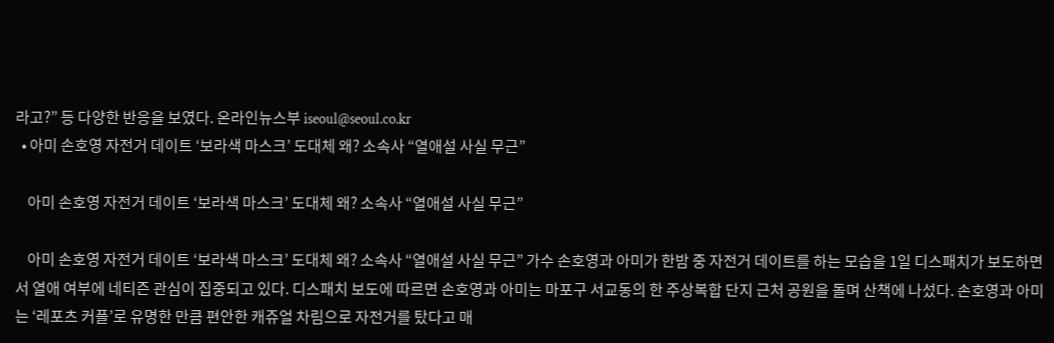라고?” 등 다양한 반응을 보였다. 온라인뉴스부 iseoul@seoul.co.kr
  • 아미 손호영 자전거 데이트 ‘보라색 마스크’ 도대체 왜? 소속사 “열애설 사실 무근”

    아미 손호영 자전거 데이트 ‘보라색 마스크’ 도대체 왜? 소속사 “열애설 사실 무근”

    아미 손호영 자전거 데이트 ‘보라색 마스크’ 도대체 왜? 소속사 “열애설 사실 무근” 가수 손호영과 아미가 한밤 중 자전거 데이트를 하는 모습을 1일 디스패치가 보도하면서 열애 여부에 네티즌 관심이 집중되고 있다. 디스패치 보도에 따르면 손호영과 아미는 마포구 서교동의 한 주상복합 단지 근처 공원을 돌며 산책에 나섰다. 손호영과 아미는 ‘레포츠 커플’로 유명한 만큼 편안한 캐쥬얼 차림으로 자전거를 탔다고 매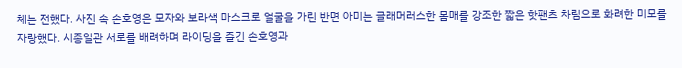체는 전했다. 사진 속 손호영은 모자와 보라색 마스크로 얼굴을 가린 반면 아미는 글래머러스한 몸매를 강조한 짧은 핫팬츠 차림으로 화려한 미모를 자랑했다. 시종일관 서로를 배려하며 라이딩을 즐긴 손호영과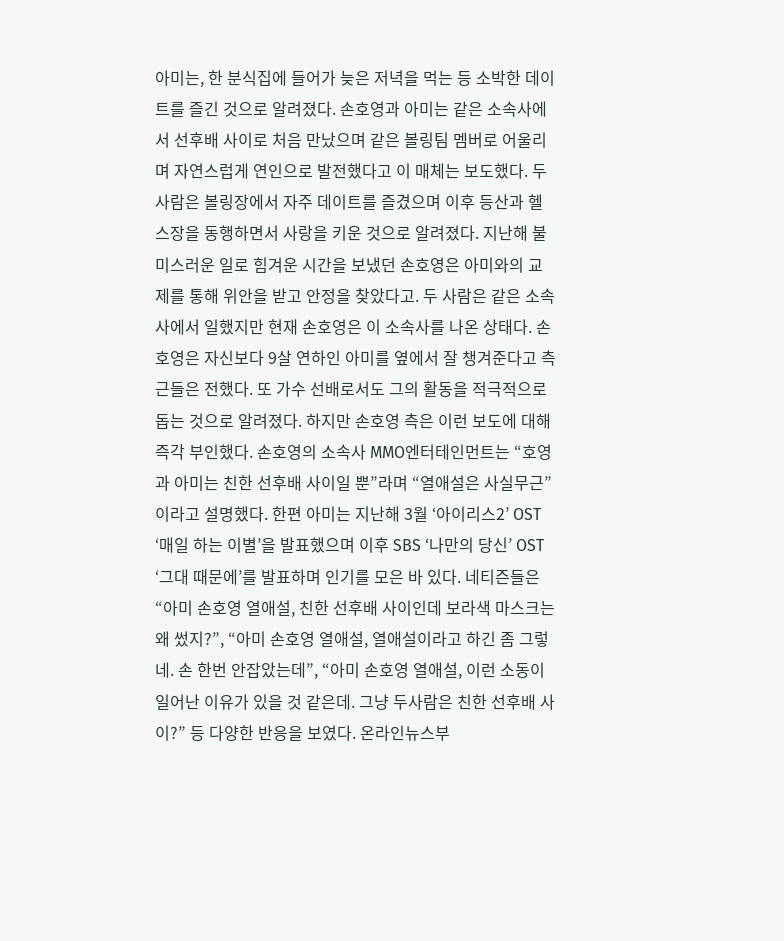아미는, 한 분식집에 들어가 늦은 저녁을 먹는 등 소박한 데이트를 즐긴 것으로 알려졌다. 손호영과 아미는 같은 소속사에서 선후배 사이로 처음 만났으며 같은 볼링팀 멤버로 어울리며 자연스럽게 연인으로 발전했다고 이 매체는 보도했다. 두 사람은 볼링장에서 자주 데이트를 즐겼으며 이후 등산과 헬스장을 동행하면서 사랑을 키운 것으로 알려졌다. 지난해 불미스러운 일로 힘겨운 시간을 보냈던 손호영은 아미와의 교제를 통해 위안을 받고 안정을 찾았다고. 두 사람은 같은 소속사에서 일했지만 현재 손호영은 이 소속사를 나온 상태다. 손호영은 자신보다 9살 연하인 아미를 옆에서 잘 챙겨준다고 측근들은 전했다. 또 가수 선배로서도 그의 활동을 적극적으로 돕는 것으로 알려졌다. 하지만 손호영 측은 이런 보도에 대해 즉각 부인했다. 손호영의 소속사 MMO엔터테인먼트는 “호영과 아미는 친한 선후배 사이일 뿐”라며 “열애설은 사실무근”이라고 설명했다. 한편 아미는 지난해 3월 ‘아이리스2’ OST ‘매일 하는 이별’을 발표했으며 이후 SBS ‘나만의 당신’ OST ‘그대 때문에’를 발표하며 인기를 모은 바 있다. 네티즌들은 “아미 손호영 열애설, 친한 선후배 사이인데 보라색 마스크는 왜 썼지?”, “아미 손호영 열애설, 열애설이라고 하긴 좀 그렇네. 손 한번 안잡았는데”, “아미 손호영 열애설, 이런 소동이 일어난 이유가 있을 것 같은데. 그냥 두사람은 친한 선후배 사이?” 등 다양한 반응을 보였다. 온라인뉴스부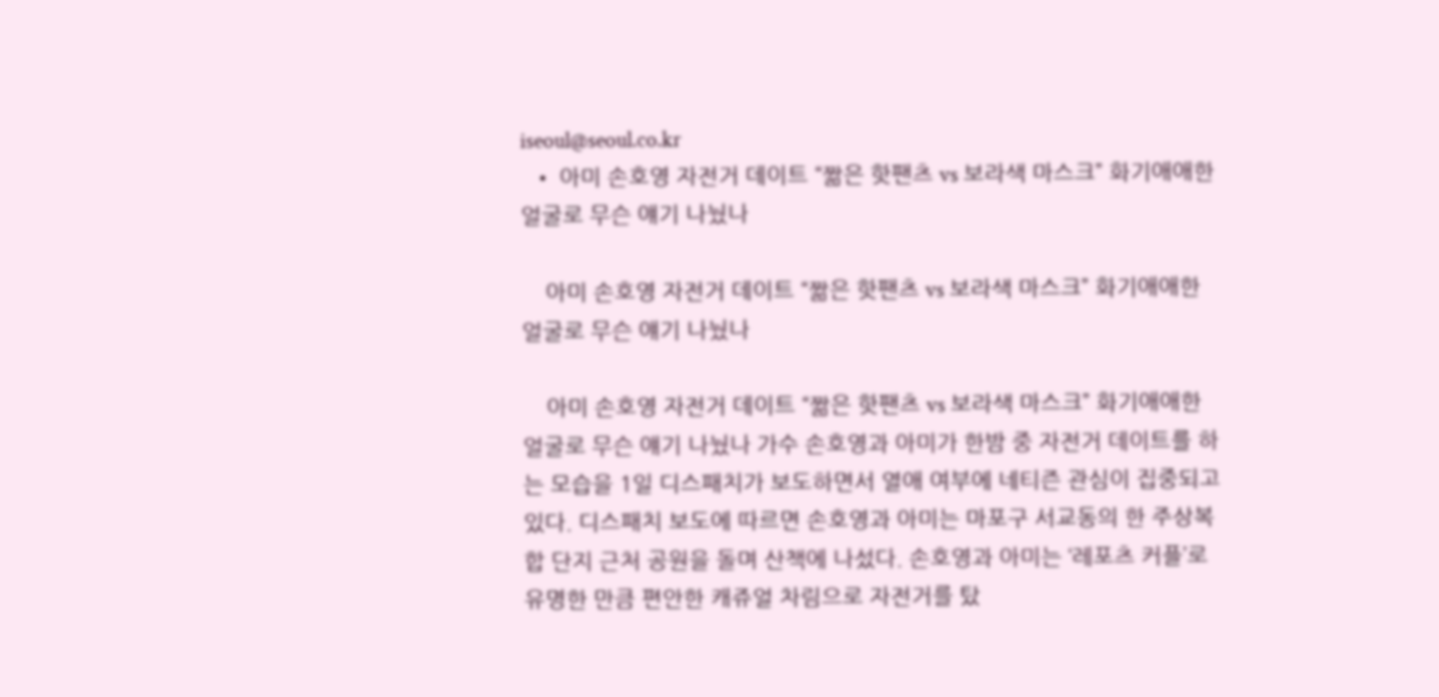iseoul@seoul.co.kr
  • 아미 손호영 자전거 데이트 “짦은 핫팬츠 vs 보라색 마스크” 화기애애한 얼굴로 무슨 얘기 나눴나

    아미 손호영 자전거 데이트 “짦은 핫팬츠 vs 보라색 마스크” 화기애애한 얼굴로 무슨 얘기 나눴나

    아미 손호영 자전거 데이트 “짦은 핫팬츠 vs 보라색 마스크” 화기애애한 얼굴로 무슨 얘기 나눴나 가수 손호영과 아미가 한밤 중 자전거 데이트를 하는 모습을 1일 디스패치가 보도하면서 열애 여부에 네티즌 관심이 집중되고 있다. 디스패치 보도에 따르면 손호영과 아미는 마포구 서교동의 한 주상복합 단지 근처 공원을 돌며 산책에 나섰다. 손호영과 아미는 ‘레포츠 커플’로 유명한 만큼 편안한 캐쥬얼 차림으로 자전거를 탔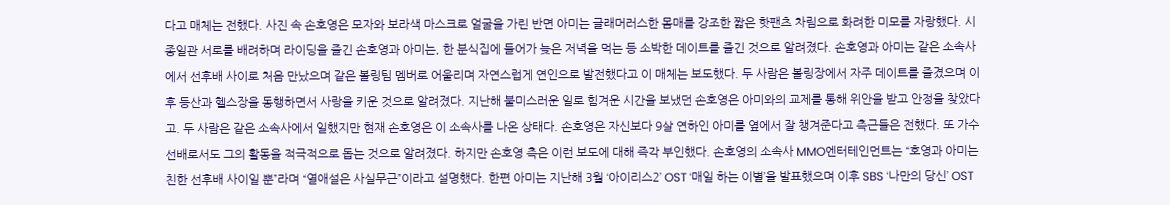다고 매체는 전했다. 사진 속 손호영은 모자와 보라색 마스크로 얼굴을 가린 반면 아미는 글래머러스한 몸매를 강조한 짧은 핫팬츠 차림으로 화려한 미모를 자랑했다. 시종일관 서로를 배려하며 라이딩을 즐긴 손호영과 아미는, 한 분식집에 들어가 늦은 저녁을 먹는 등 소박한 데이트를 즐긴 것으로 알려졌다. 손호영과 아미는 같은 소속사에서 선후배 사이로 처음 만났으며 같은 볼링팀 멤버로 어울리며 자연스럽게 연인으로 발전했다고 이 매체는 보도했다. 두 사람은 볼링장에서 자주 데이트를 즐겼으며 이후 등산과 헬스장을 동행하면서 사랑을 키운 것으로 알려졌다. 지난해 불미스러운 일로 힘겨운 시간을 보냈던 손호영은 아미와의 교제를 통해 위안을 받고 안정을 찾았다고. 두 사람은 같은 소속사에서 일했지만 현재 손호영은 이 소속사를 나온 상태다. 손호영은 자신보다 9살 연하인 아미를 옆에서 잘 챙겨준다고 측근들은 전했다. 또 가수 선배로서도 그의 활동을 적극적으로 돕는 것으로 알려졌다. 하지만 손호영 측은 이런 보도에 대해 즉각 부인했다. 손호영의 소속사 MMO엔터테인먼트는 “호영과 아미는 친한 선후배 사이일 뿐”라며 “열애설은 사실무근”이라고 설명했다. 한편 아미는 지난해 3월 ‘아이리스2’ OST ‘매일 하는 이별’을 발표했으며 이후 SBS ‘나만의 당신’ OST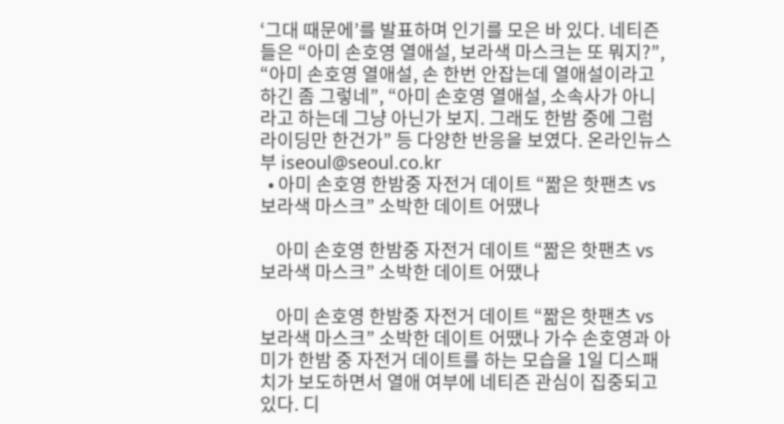‘그대 때문에’를 발표하며 인기를 모은 바 있다. 네티즌들은 “아미 손호영 열애설, 보라색 마스크는 또 뭐지?”, “아미 손호영 열애설, 손 한번 안잡는데 열애설이라고 하긴 좀 그렇네”, “아미 손호영 열애설, 소속사가 아니라고 하는데 그냥 아닌가 보지. 그래도 한밤 중에 그럼 라이딩만 한건가” 등 다양한 반응을 보였다. 온라인뉴스부 iseoul@seoul.co.kr
  • 아미 손호영 한밤중 자전거 데이트 “짦은 핫팬츠 vs 보라색 마스크” 소박한 데이트 어땠나

    아미 손호영 한밤중 자전거 데이트 “짦은 핫팬츠 vs 보라색 마스크” 소박한 데이트 어땠나

    아미 손호영 한밤중 자전거 데이트 “짦은 핫팬츠 vs 보라색 마스크” 소박한 데이트 어땠나 가수 손호영과 아미가 한밤 중 자전거 데이트를 하는 모습을 1일 디스패치가 보도하면서 열애 여부에 네티즌 관심이 집중되고 있다. 디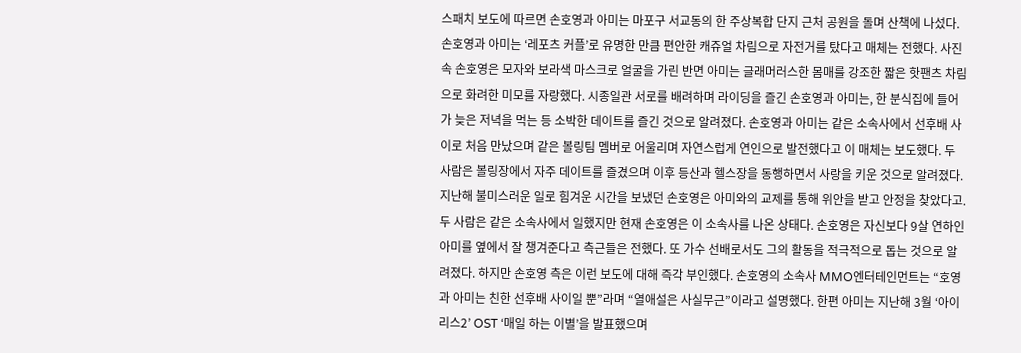스패치 보도에 따르면 손호영과 아미는 마포구 서교동의 한 주상복합 단지 근처 공원을 돌며 산책에 나섰다. 손호영과 아미는 ‘레포츠 커플’로 유명한 만큼 편안한 캐쥬얼 차림으로 자전거를 탔다고 매체는 전했다. 사진 속 손호영은 모자와 보라색 마스크로 얼굴을 가린 반면 아미는 글래머러스한 몸매를 강조한 짧은 핫팬츠 차림으로 화려한 미모를 자랑했다. 시종일관 서로를 배려하며 라이딩을 즐긴 손호영과 아미는, 한 분식집에 들어가 늦은 저녁을 먹는 등 소박한 데이트를 즐긴 것으로 알려졌다. 손호영과 아미는 같은 소속사에서 선후배 사이로 처음 만났으며 같은 볼링팀 멤버로 어울리며 자연스럽게 연인으로 발전했다고 이 매체는 보도했다. 두 사람은 볼링장에서 자주 데이트를 즐겼으며 이후 등산과 헬스장을 동행하면서 사랑을 키운 것으로 알려졌다. 지난해 불미스러운 일로 힘겨운 시간을 보냈던 손호영은 아미와의 교제를 통해 위안을 받고 안정을 찾았다고. 두 사람은 같은 소속사에서 일했지만 현재 손호영은 이 소속사를 나온 상태다. 손호영은 자신보다 9살 연하인 아미를 옆에서 잘 챙겨준다고 측근들은 전했다. 또 가수 선배로서도 그의 활동을 적극적으로 돕는 것으로 알려졌다. 하지만 손호영 측은 이런 보도에 대해 즉각 부인했다. 손호영의 소속사 MMO엔터테인먼트는 “호영과 아미는 친한 선후배 사이일 뿐”라며 “열애설은 사실무근”이라고 설명했다. 한편 아미는 지난해 3월 ‘아이리스2’ OST ‘매일 하는 이별’을 발표했으며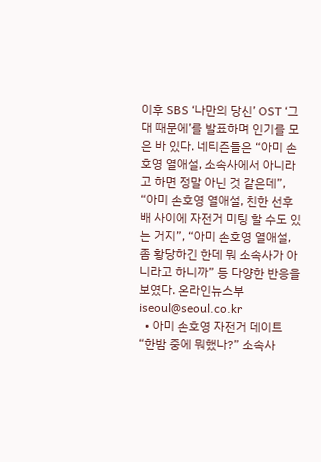이후 SBS ‘나만의 당신’ OST ‘그대 때문에’를 발표하며 인기를 모은 바 있다. 네티즌들은 “아미 손호영 열애설, 소속사에서 아니라고 하면 정말 아닌 것 같은데”, “아미 손호영 열애설, 친한 선후배 사이에 자전거 미팅 할 수도 있는 거지”, “아미 손호영 열애설, 좀 황당하긴 한데 뭐 소속사가 아니라고 하니까” 등 다양한 반응을 보였다. 온라인뉴스부 iseoul@seoul.co.kr
  • 아미 손호영 자전거 데이트 “한밤 중에 뭐했나?” 소속사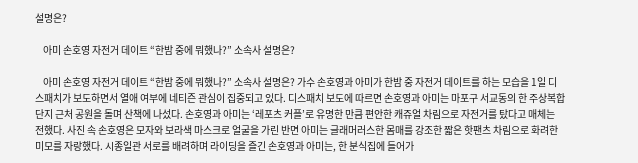설명은?

    아미 손호영 자전거 데이트 “한밤 중에 뭐했나?” 소속사 설명은?

    아미 손호영 자전거 데이트 “한밤 중에 뭐했나?” 소속사 설명은? 가수 손호영과 아미가 한밤 중 자전거 데이트를 하는 모습을 1일 디스패치가 보도하면서 열애 여부에 네티즌 관심이 집중되고 있다. 디스패치 보도에 따르면 손호영과 아미는 마포구 서교동의 한 주상복합 단지 근처 공원을 돌며 산책에 나섰다. 손호영과 아미는 ‘레포츠 커플’로 유명한 만큼 편안한 캐쥬얼 차림으로 자전거를 탔다고 매체는 전했다. 사진 속 손호영은 모자와 보라색 마스크로 얼굴을 가린 반면 아미는 글래머러스한 몸매를 강조한 짧은 핫팬츠 차림으로 화려한 미모를 자랑했다. 시종일관 서로를 배려하며 라이딩을 즐긴 손호영과 아미는, 한 분식집에 들어가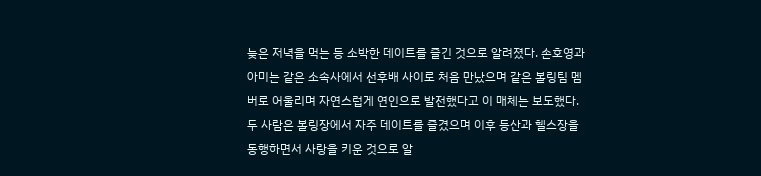늦은 저녁을 먹는 등 소박한 데이트를 즐긴 것으로 알려졌다. 손호영과 아미는 같은 소속사에서 선후배 사이로 처음 만났으며 같은 볼링팀 멤버로 어울리며 자연스럽게 연인으로 발전했다고 이 매체는 보도했다. 두 사람은 볼링장에서 자주 데이트를 즐겼으며 이후 등산과 헬스장을 동행하면서 사랑을 키운 것으로 알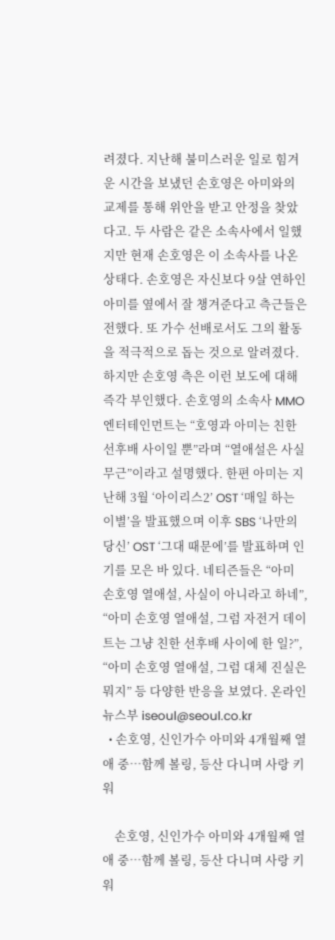려졌다. 지난해 불미스러운 일로 힘겨운 시간을 보냈던 손호영은 아미와의 교제를 통해 위안을 받고 안정을 찾았다고. 두 사람은 같은 소속사에서 일했지만 현재 손호영은 이 소속사를 나온 상태다. 손호영은 자신보다 9살 연하인 아미를 옆에서 잘 챙겨준다고 측근들은 전했다. 또 가수 선배로서도 그의 활동을 적극적으로 돕는 것으로 알려졌다. 하지만 손호영 측은 이런 보도에 대해 즉각 부인했다. 손호영의 소속사 MMO엔터테인먼트는 “호영과 아미는 친한 선후배 사이일 뿐”라며 “열애설은 사실무근”이라고 설명했다. 한편 아미는 지난해 3월 ‘아이리스2’ OST ‘매일 하는 이별’을 발표했으며 이후 SBS ‘나만의 당신’ OST ‘그대 때문에’를 발표하며 인기를 모은 바 있다. 네티즌들은 “아미 손호영 열애설, 사실이 아니라고 하네”, “아미 손호영 열애설, 그럼 자전거 데이트는 그냥 친한 선후배 사이에 한 일?”, “아미 손호영 열애설, 그럼 대체 진실은 뭐지” 등 다양한 반응을 보였다. 온라인뉴스부 iseoul@seoul.co.kr
  • 손호영, 신인가수 아미와 4개월째 열애 중…함께 볼링, 등산 다니며 사랑 키워

    손호영, 신인가수 아미와 4개월째 열애 중…함께 볼링, 등산 다니며 사랑 키워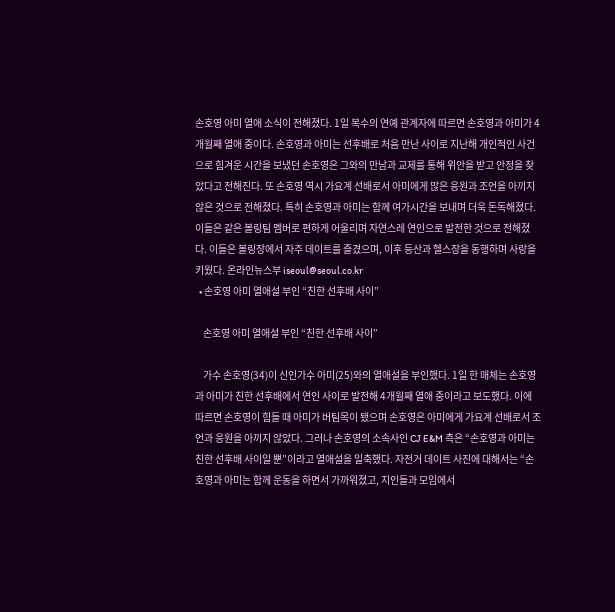손호영 아미 열애 소식이 전해졌다. 1일 복수의 연예 관계자에 따르면 손호영과 아미가 4개월째 열애 중이다. 손호영과 아미는 선후배로 처음 만난 사이로 지난해 개인적인 사건으로 힘겨운 시간을 보냈던 손호영은 그와의 만남과 교제를 통해 위안을 받고 안정을 찾았다고 전해진다. 또 손호영 역시 가요계 선배로서 아미에게 많은 응원과 조언을 아끼지 않은 것으로 전해졌다. 특히 손호영과 아미는 함께 여가시간을 보내며 더욱 돈독해졌다. 이들은 같은 볼링팀 멤버로 편하게 어울리며 자연스레 연인으로 발전한 것으로 전해졌다. 이들은 볼링장에서 자주 데이트를 즐겼으며, 이후 등산과 헬스장을 동행하며 사랑을 키웠다. 온라인뉴스부 iseoul@seoul.co.kr
  • 손호영 아미 열애설 부인 “친한 선후배 사이”

    손호영 아미 열애설 부인 “친한 선후배 사이”

    가수 손호영(34)이 신인가수 아미(25)와의 열애설을 부인했다. 1일 한 매체는 손호영과 아미가 친한 선후배에서 연인 사이로 발전해 4개월째 열애 중이라고 보도했다. 이에 따르면 손호영이 힘들 때 아미가 버팀목이 됐으며 손호영은 아미에게 가요계 선배로서 조언과 응원을 아끼지 않았다. 그러나 손호영의 소속사인 CJ E&M 측은 “손호영과 아미는 친한 선후배 사이일 뿐”이라고 열애설을 일축했다. 자전거 데이트 사진에 대해서는 “손호영과 아미는 함께 운동을 하면서 가까워졌고, 지인들과 모임에서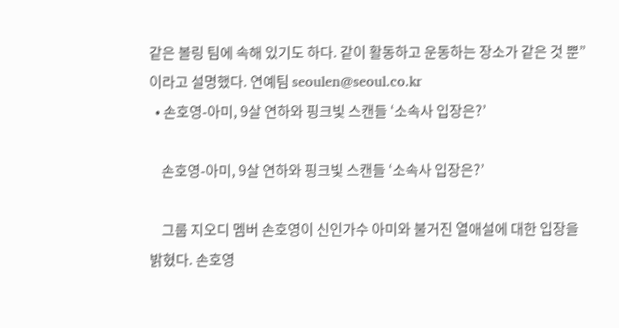같은 볼링 팀에 속해 있기도 하다. 같이 활동하고 운동하는 장소가 같은 것 뿐”이라고 설명했다. 연예팀 seoulen@seoul.co.kr
  • 손호영-아미, 9살 연하와 핑크빛 스캔들 ‘소속사 입장은?’

    손호영-아미, 9살 연하와 핑크빛 스캔들 ‘소속사 입장은?’

    그룹 지오디 멤버 손호영이 신인가수 아미와 불거진 열애설에 대한 입장을 밝혔다. 손호영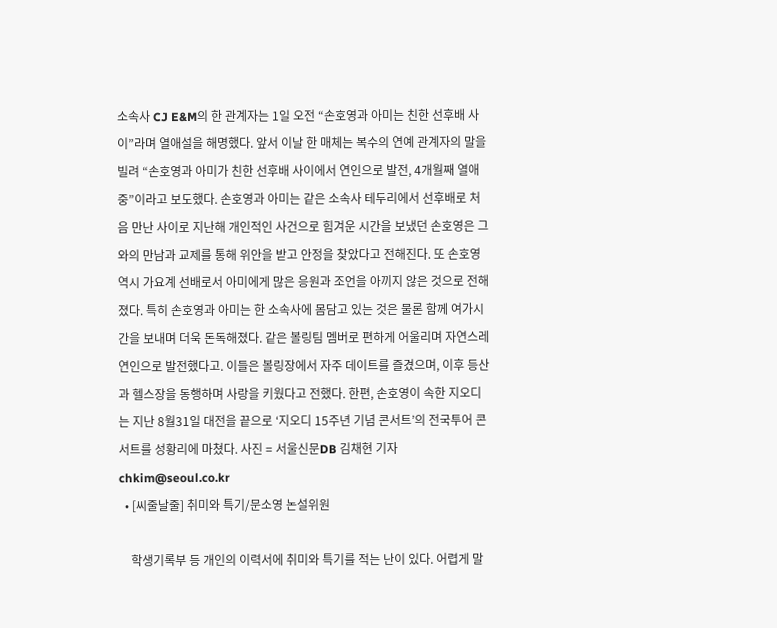소속사 CJ E&M의 한 관계자는 1일 오전 “손호영과 아미는 친한 선후배 사이”라며 열애설을 해명했다. 앞서 이날 한 매체는 복수의 연예 관계자의 말을 빌려 “손호영과 아미가 친한 선후배 사이에서 연인으로 발전, 4개월째 열애 중”이라고 보도했다. 손호영과 아미는 같은 소속사 테두리에서 선후배로 처음 만난 사이로 지난해 개인적인 사건으로 힘겨운 시간을 보냈던 손호영은 그와의 만남과 교제를 통해 위안을 받고 안정을 찾았다고 전해진다. 또 손호영 역시 가요계 선배로서 아미에게 많은 응원과 조언을 아끼지 않은 것으로 전해졌다. 특히 손호영과 아미는 한 소속사에 몸담고 있는 것은 물론 함께 여가시간을 보내며 더욱 돈독해졌다. 같은 볼링팀 멤버로 편하게 어울리며 자연스레 연인으로 발전했다고. 이들은 볼링장에서 자주 데이트를 즐겼으며, 이후 등산과 헬스장을 동행하며 사랑을 키웠다고 전했다. 한편, 손호영이 속한 지오디는 지난 8월31일 대전을 끝으로 ‘지오디 15주년 기념 콘서트’의 전국투어 콘서트를 성황리에 마쳤다. 사진 = 서울신문DB 김채현 기자 chkim@seoul.co.kr
  • [씨줄날줄] 취미와 특기/문소영 논설위원

    학생기록부 등 개인의 이력서에 취미와 특기를 적는 난이 있다. 어렵게 말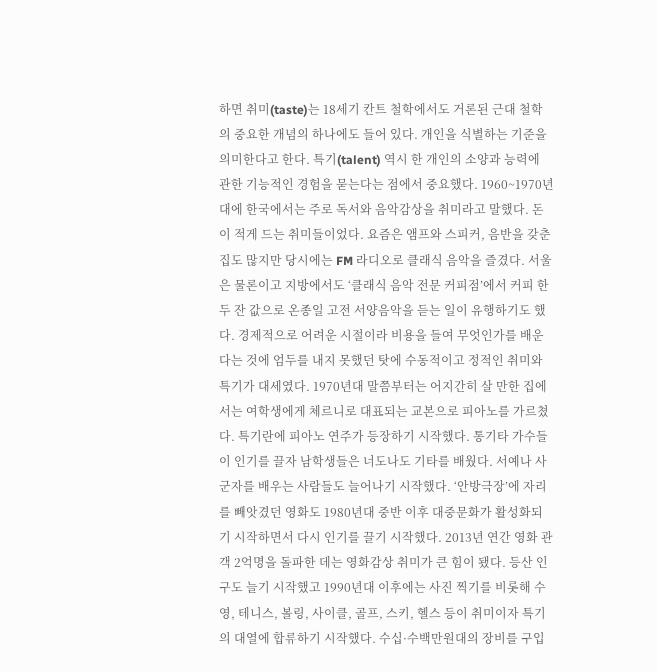하면 취미(taste)는 18세기 칸트 철학에서도 거론된 근대 철학의 중요한 개념의 하나에도 들어 있다. 개인을 식별하는 기준을 의미한다고 한다. 특기(talent) 역시 한 개인의 소양과 능력에 관한 기능적인 경험을 묻는다는 점에서 중요했다. 1960~1970년대에 한국에서는 주로 독서와 음악감상을 취미라고 말했다. 돈이 적게 드는 취미들이었다. 요즘은 앰프와 스피커, 음반을 갖춘 집도 많지만 당시에는 FM 라디오로 클래식 음악을 즐겼다. 서울은 물론이고 지방에서도 ‘클래식 음악 전문 커피점’에서 커피 한두 잔 값으로 온종일 고전 서양음악을 듣는 일이 유행하기도 했다. 경제적으로 어려운 시절이라 비용을 들여 무엇인가를 배운다는 것에 엄두를 내지 못했던 탓에 수동적이고 정적인 취미와 특기가 대세였다. 1970년대 말쯤부터는 어지간히 살 만한 집에서는 여학생에게 체르니로 대표되는 교본으로 피아노를 가르쳤다. 특기란에 피아노 연주가 등장하기 시작했다. 통기타 가수들이 인기를 끌자 남학생들은 너도나도 기타를 배웠다. 서예나 사군자를 배우는 사람들도 늘어나기 시작했다. ‘안방극장’에 자리를 빼앗겼던 영화도 1980년대 중반 이후 대중문화가 활성화되기 시작하면서 다시 인기를 끌기 시작했다. 2013년 연간 영화 관객 2억명을 돌파한 데는 영화감상 취미가 큰 힘이 됐다. 등산 인구도 늘기 시작했고 1990년대 이후에는 사진 찍기를 비롯해 수영, 테니스, 볼링, 사이클, 골프, 스키, 헬스 등이 취미이자 특기의 대열에 합류하기 시작했다. 수십·수백만원대의 장비를 구입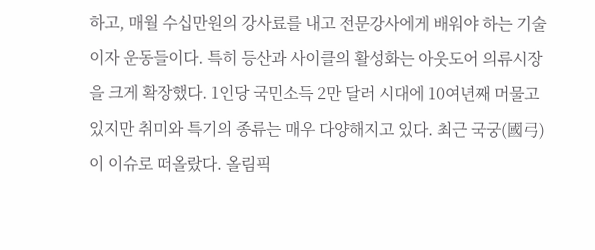하고, 매월 수십만원의 강사료를 내고 전문강사에게 배워야 하는 기술이자 운동들이다. 특히 등산과 사이클의 활성화는 아웃도어 의류시장을 크게 확장했다. 1인당 국민소득 2만 달러 시대에 10여년째 머물고 있지만 취미와 특기의 종류는 매우 다양해지고 있다. 최근 국궁(國弓)이 이슈로 떠올랐다. 올림픽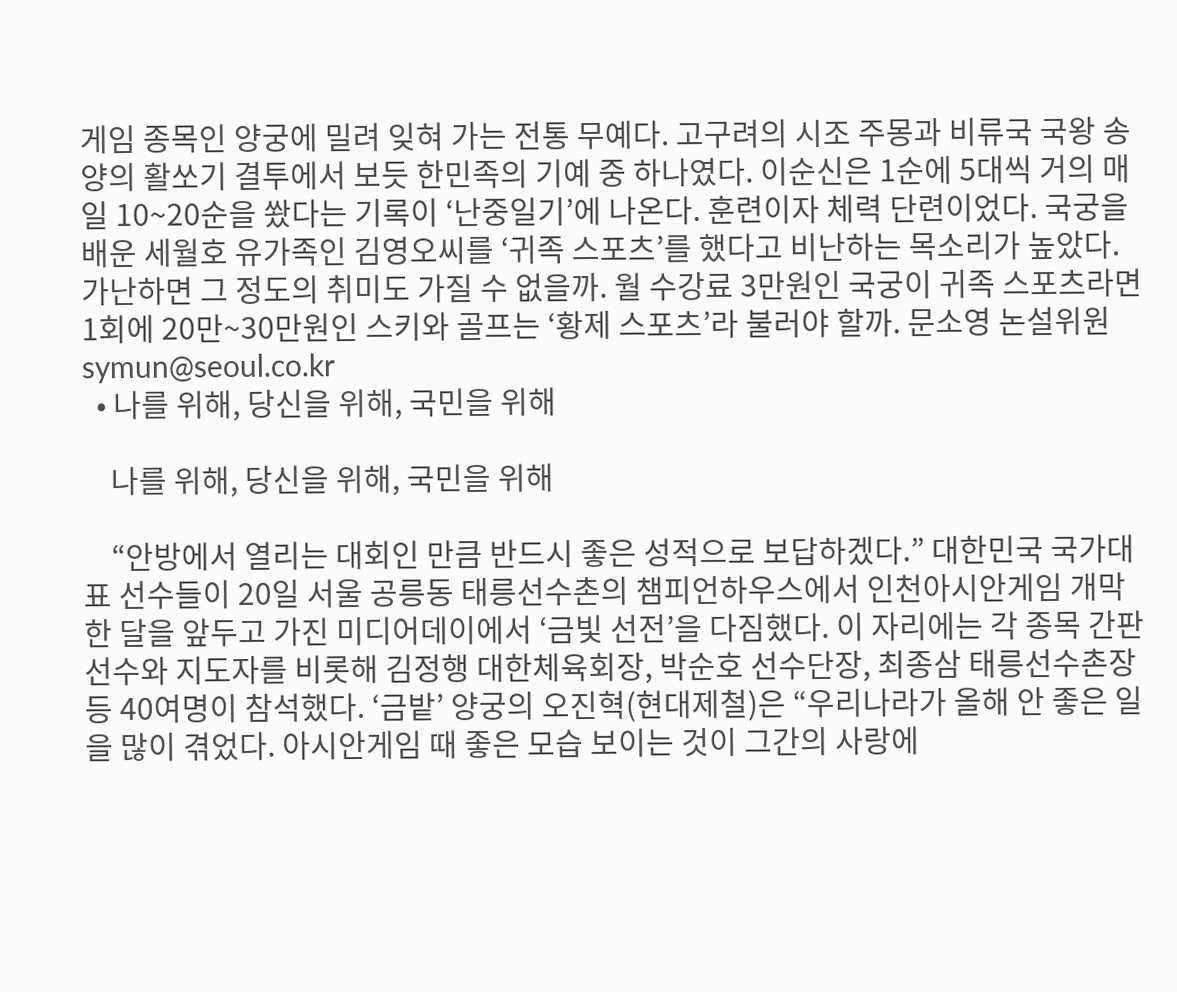게임 종목인 양궁에 밀려 잊혀 가는 전통 무예다. 고구려의 시조 주몽과 비류국 국왕 송양의 활쏘기 결투에서 보듯 한민족의 기예 중 하나였다. 이순신은 1순에 5대씩 거의 매일 10~20순을 쐈다는 기록이 ‘난중일기’에 나온다. 훈련이자 체력 단련이었다. 국궁을 배운 세월호 유가족인 김영오씨를 ‘귀족 스포츠’를 했다고 비난하는 목소리가 높았다. 가난하면 그 정도의 취미도 가질 수 없을까. 월 수강료 3만원인 국궁이 귀족 스포츠라면 1회에 20만~30만원인 스키와 골프는 ‘황제 스포츠’라 불러야 할까. 문소영 논설위원 symun@seoul.co.kr
  • 나를 위해, 당신을 위해, 국민을 위해

    나를 위해, 당신을 위해, 국민을 위해

    “안방에서 열리는 대회인 만큼 반드시 좋은 성적으로 보답하겠다.” 대한민국 국가대표 선수들이 20일 서울 공릉동 태릉선수촌의 챔피언하우스에서 인천아시안게임 개막 한 달을 앞두고 가진 미디어데이에서 ‘금빛 선전’을 다짐했다. 이 자리에는 각 종목 간판 선수와 지도자를 비롯해 김정행 대한체육회장, 박순호 선수단장, 최종삼 태릉선수촌장 등 40여명이 참석했다. ‘금밭’ 양궁의 오진혁(현대제철)은 “우리나라가 올해 안 좋은 일을 많이 겪었다. 아시안게임 때 좋은 모습 보이는 것이 그간의 사랑에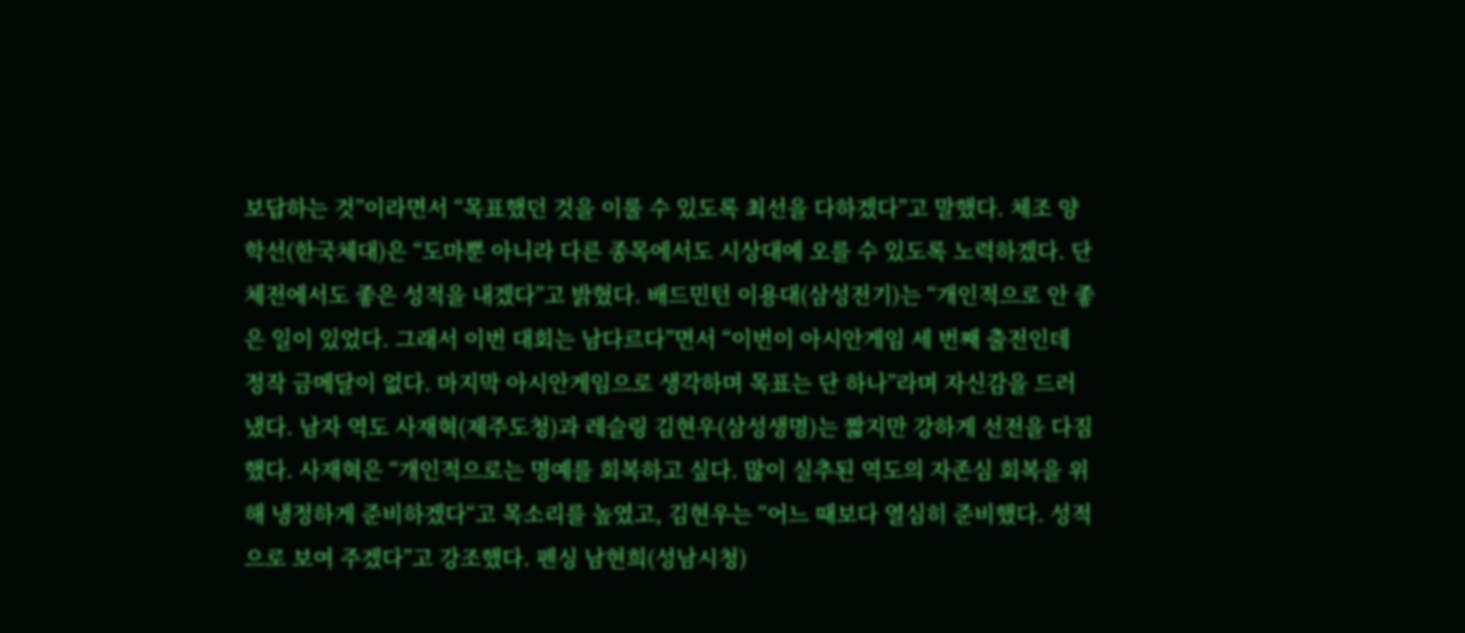보답하는 것”이라면서 “목표했던 것을 이룰 수 있도록 최선을 다하겠다”고 말했다. 체조 양학선(한국체대)은 “도마뿐 아니라 다른 종목에서도 시상대에 오를 수 있도록 노력하겠다. 단체전에서도 좋은 성적을 내겠다”고 밝혔다. 배드민턴 이용대(삼성전기)는 “개인적으로 안 좋은 일이 있었다. 그래서 이번 대회는 남다르다”면서 “이번이 아시안게임 세 번째 출전인데 정작 금메달이 없다. 마지막 아시안게임으로 생각하며 목표는 단 하나”라며 자신감을 드러냈다. 남자 역도 사재혁(제주도청)과 레슬링 김현우(삼성생명)는 짧지만 강하게 선전을 다짐했다. 사재혁은 “개인적으로는 명예를 회복하고 싶다. 많이 실추된 역도의 자존심 회복을 위해 냉정하게 준비하겠다“고 목소리를 높였고, 김현우는 “어느 때보다 열심히 준비했다. 성적으로 보여 주겠다”고 강조했다. 펜싱 남현희(성남시청)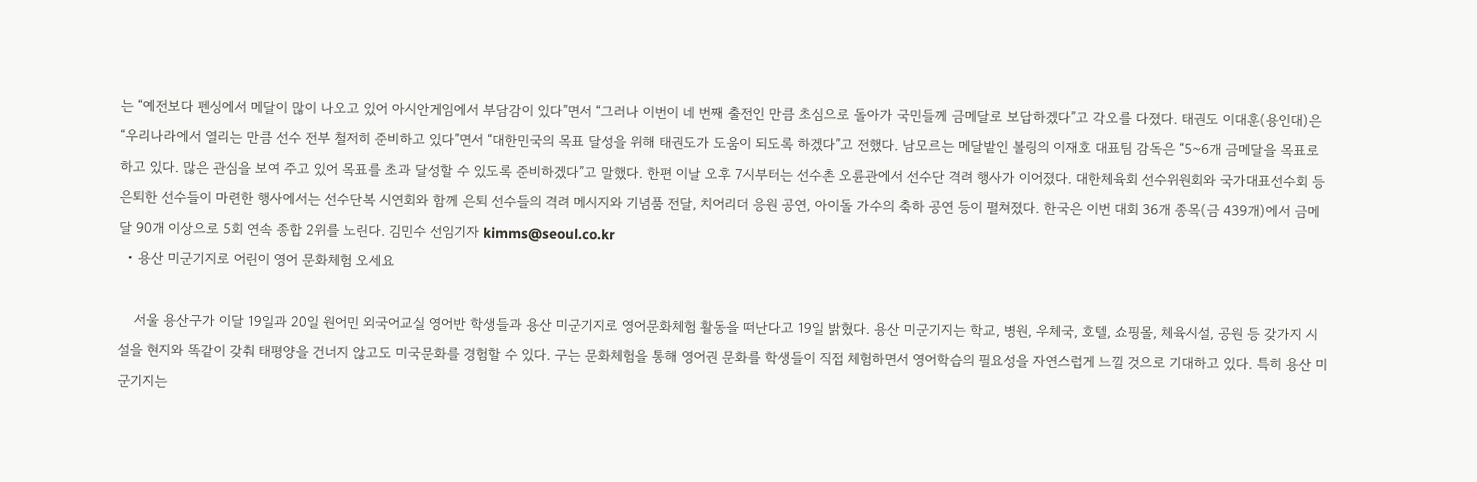는 “예전보다 펜싱에서 메달이 많이 나오고 있어 아시안게임에서 부담감이 있다”면서 “그러나 이번이 네 번째 출전인 만큼 초심으로 돌아가 국민들께 금메달로 보답하겠다”고 각오를 다졌다. 태권도 이대훈(용인대)은 “우리나라에서 열리는 만큼 선수 전부 철저히 준비하고 있다”면서 “대한민국의 목표 달성을 위해 태권도가 도움이 되도록 하겠다”고 전했다. 남모르는 메달밭인 볼링의 이재호 대표팀 감독은 “5~6개 금메달을 목표로 하고 있다. 많은 관심을 보여 주고 있어 목표를 초과 달성할 수 있도록 준비하겠다”고 말했다. 한편 이날 오후 7시부터는 선수촌 오륜관에서 선수단 격려 행사가 이어졌다. 대한체육회 선수위원회와 국가대표선수회 등 은퇴한 선수들이 마련한 행사에서는 선수단복 시연회와 함께 은퇴 선수들의 격려 메시지와 기념품 전달, 치어리더 응원 공연, 아이돌 가수의 축하 공연 등이 펼쳐졌다. 한국은 이번 대회 36개 종목(금 439개)에서 금메달 90개 이상으로 5회 연속 종합 2위를 노린다. 김민수 선임기자 kimms@seoul.co.kr
  • 용산 미군기지로 어린이 영어 문화체험 오세요

    서울 용산구가 이달 19일과 20일 원어민 외국어교실 영어반 학생들과 용산 미군기지로 영어문화체험 활동을 떠난다고 19일 밝혔다. 용산 미군기지는 학교, 병원, 우체국, 호텔, 쇼핑몰, 체육시설, 공원 등 갖가지 시설을 현지와 똑같이 갖춰 태평양을 건너지 않고도 미국문화를 경험할 수 있다. 구는 문화체험을 통해 영어권 문화를 학생들이 직접 체험하면서 영어학습의 필요성을 자연스럽게 느낄 것으로 기대하고 있다. 특히 용산 미군기지는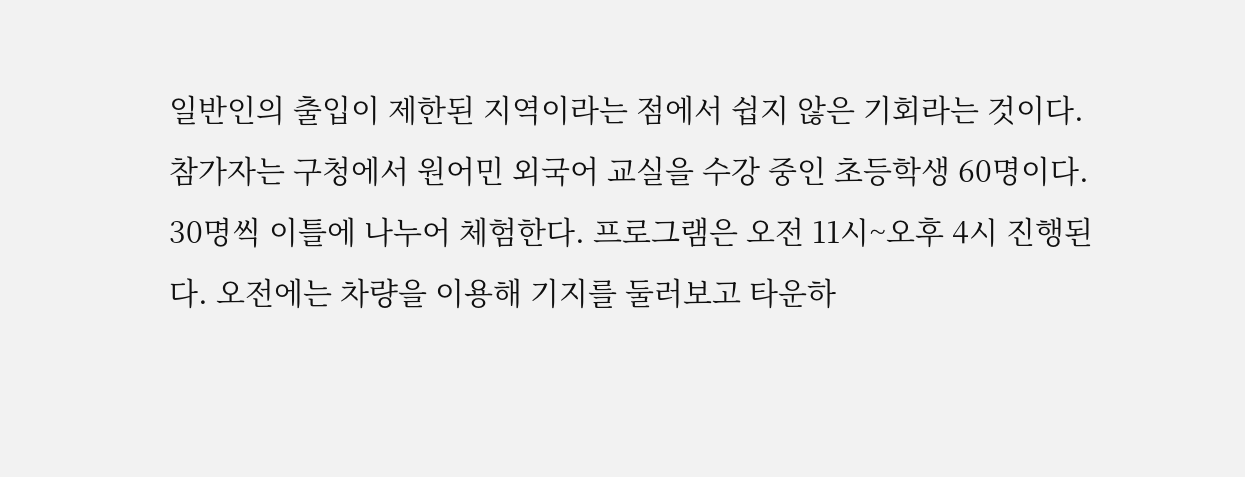일반인의 출입이 제한된 지역이라는 점에서 쉽지 않은 기회라는 것이다. 참가자는 구청에서 원어민 외국어 교실을 수강 중인 초등학생 60명이다. 30명씩 이틀에 나누어 체험한다. 프로그램은 오전 11시~오후 4시 진행된다. 오전에는 차량을 이용해 기지를 둘러보고 타운하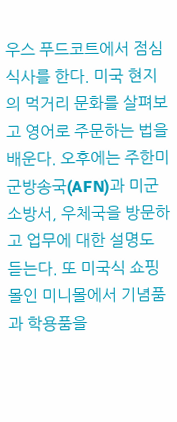우스 푸드코트에서 점심 식사를 한다. 미국 현지의 먹거리 문화를 살펴보고 영어로 주문하는 법을 배운다. 오후에는 주한미군방송국(AFN)과 미군소방서, 우체국을 방문하고 업무에 대한 설명도 듣는다. 또 미국식 쇼핑몰인 미니몰에서 기념품과 학용품을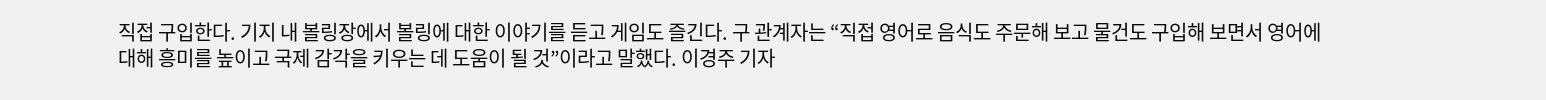직접 구입한다. 기지 내 볼링장에서 볼링에 대한 이야기를 듣고 게임도 즐긴다. 구 관계자는 “직접 영어로 음식도 주문해 보고 물건도 구입해 보면서 영어에 대해 흥미를 높이고 국제 감각을 키우는 데 도움이 될 것”이라고 말했다. 이경주 기자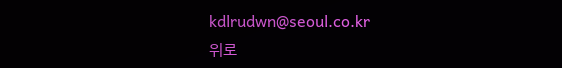kdlrudwn@seoul.co.kr
위로